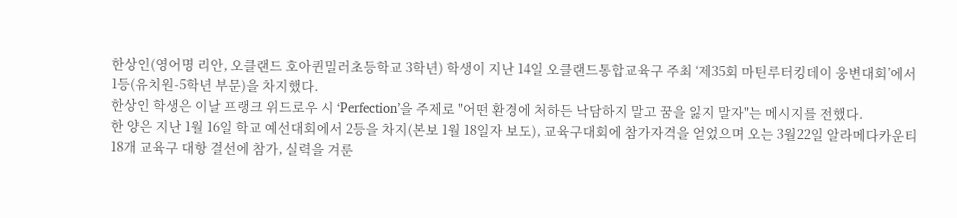한상인(영어명 리안, 오클랜드 호아퀸밀러초등학교 3학년) 학생이 지난 14일 오클랜드통합교육구 주최 ‘제35회 마틴루터킹데이 웅변대회’에서 1등(유치원-5학년 부문)을 차지했다.
한상인 학생은 이날 프랭크 위드로우 시 ‘Perfection’을 주제로 "어떤 환경에 처하든 낙담하지 말고 꿈을 잃지 말자"는 메시지를 전했다.
한 양은 지난 1월 16일 학교 예선대회에서 2등을 차지(본보 1월 18일자 보도), 교육구대회에 참가자격을 얻었으며 오는 3월22일 알라메다카운티 18개 교육구 대항 결선에 참가, 실력을 겨룬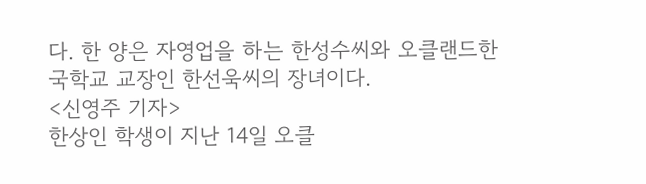다. 한 양은 자영업을 하는 한성수씨와 오클랜드한국학교 교장인 한선욱씨의 장녀이다.
<신영주 기자>
한상인 학생이 지난 14일 오클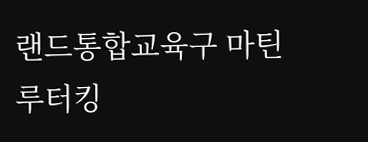랜드통합교육구 마틴루터킹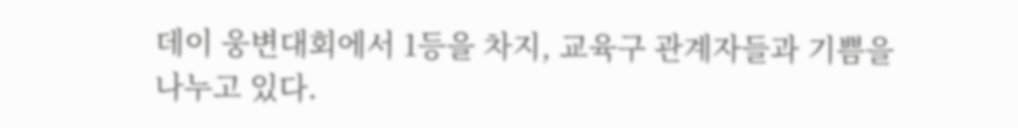데이 웅변대회에서 1등을 차지, 교육구 관계자들과 기쁨을 나누고 있다.